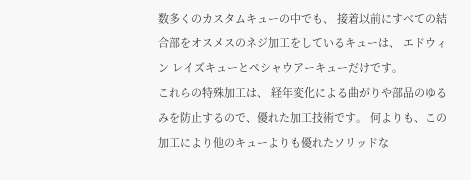数多くのカスタムキューの中でも、 接着以前にすべての結合部をオスメスのネジ加工をしているキューは、 エドウィン レイズキューとペシャウアーキューだけです。
これらの特殊加工は、 経年変化による曲がりや部品のゆるみを防止するので、優れた加工技術です。 何よりも、この加工により他のキューよりも優れたソリッドな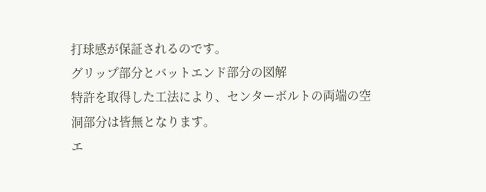打球感が保証されるのです。
グリップ部分とバットエンド部分の図解
特許を取得した工法により、センターボルトの両端の空洞部分は皆無となります。
エ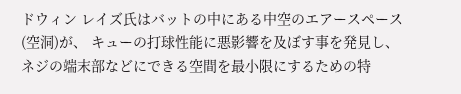ドウィン レイズ氏はバットの中にある中空のエアースペース(空洞)が、 キューの打球性能に悪影響を及ぼす事を発見し、 ネジの端末部などにできる空間を最小限にするための特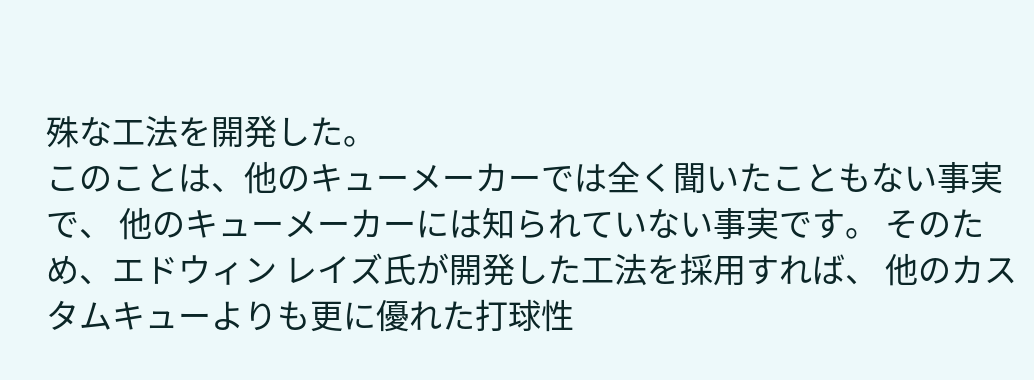殊な工法を開発した。
このことは、他のキューメーカーでは全く聞いたこともない事実で、 他のキューメーカーには知られていない事実です。 そのため、エドウィン レイズ氏が開発した工法を採用すれば、 他のカスタムキューよりも更に優れた打球性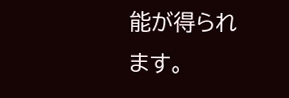能が得られます。